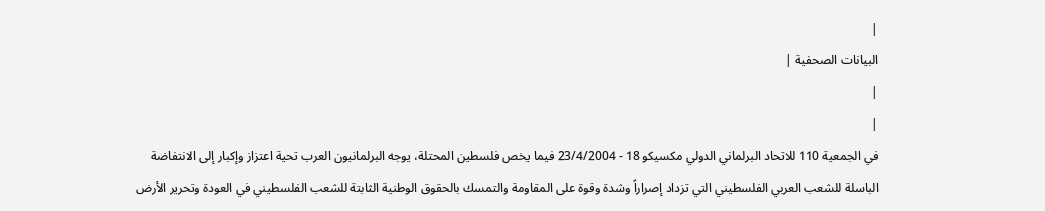|
البيانات الصحفية |
|
|
في الجمعية 110 للاتحاد البرلماني الدولي مكسيكو 18 - 23/4/2004 فيما يخص فلسطين المحتلة، يوجه البرلمانيون العرب تحية اعتزاز وإكبار إلى الانتفاضة الباسلة للشعب العربي الفلسطيني التي تزداد إصراراً وشدة وقوة على المقاومة والتمسك بالحقوق الوطنية الثابتة للشعب الفلسطيني في العودة وتحرير الأرض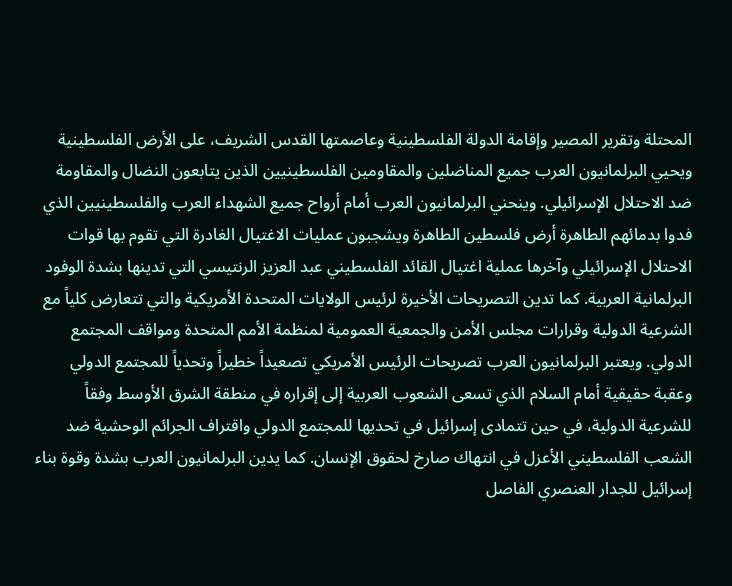المحتلة وتقرير المصير وإقامة الدولة الفلسطينية وعاصمتها القدس الشريف، على الأرض الفلسطينية ويحيي البرلمانيون العرب جميع المناضلين والمقاومين الفلسطينيين الذين يتابعون النضال والمقاومة ضد الاحتلال الإسرائيلي. وينحني البرلمانيون العرب أمام أرواح جميع الشهداء العرب والفلسطينيين الذي فدوا بدمائهم الطاهرة أرض فلسطين الطاهرة ويشجبون عمليات الاغتيال الغادرة التي تقوم بها قوات الاحتلال الإسرائيلي وآخرها عملية اغتيال القائد الفلسطيني عبد العزيز الرنتيسي التي تدينها بشدة الوفود البرلمانية العربية. كما تدين التصريحات الأخيرة لرئيس الولايات المتحدة الأمريكية والتي تتعارض كلياً مع الشرعية الدولية وقرارات مجلس الأمن والجمعية العمومية لمنظمة الأمم المتحدة ومواقف المجتمع الدولي. ويعتبر البرلمانيون العرب تصريحات الرئيس الأمريكي تصعيداً خطيراً وتحدياً للمجتمع الدولي وعقبة حقيقية أمام السلام الذي تسعى الشعوب العربية إلى إقراره في منطقة الشرق الأوسط وفقاً للشرعية الدولية، في حين تتمادى إسرائيل في تحديها للمجتمع الدولي واقتراف الجرائم الوحشية ضد الشعب الفلسطيني الأعزل في انتهاك صارخ لحقوق الإنسان. كما يدين البرلمانيون العرب بشدة وقوة بناء إسرائيل للجدار العنصري الفاصل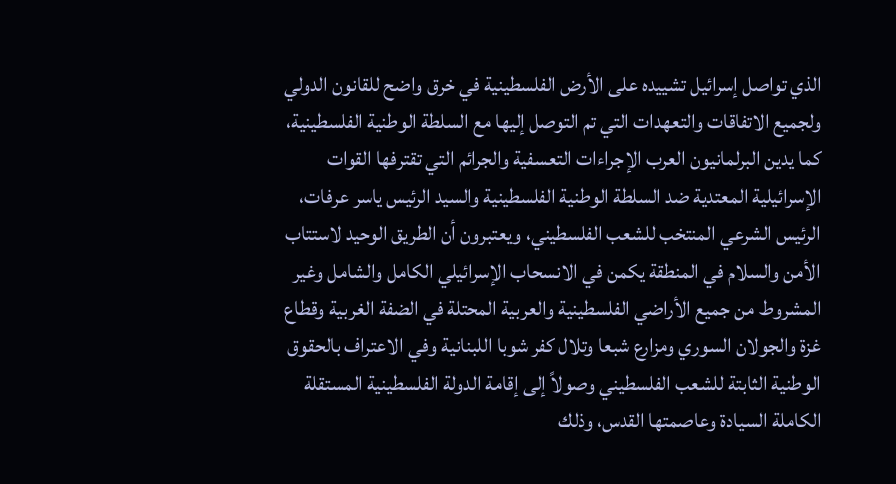الذي تواصل إسرائيل تشييده على الأرض الفلسطينية في خرق واضح للقانون الدولي ولجميع الاتفاقات والتعهدات التي تم التوصل إليها مع السلطة الوطنية الفلسطينية، كما يدين البرلمانيون العرب الإجراءات التعسفية والجرائم التي تقترفها القوات الإسرائيلية المعتدية ضد السلطة الوطنية الفلسطينية والسيد الرئيس ياسر عرفات، الرئيس الشرعي المنتخب للشعب الفلسطيني، ويعتبرون أن الطريق الوحيد لاستتاب الأمن والسلام في المنطقة يكمن في الانسحاب الإسرائيلي الكامل والشامل وغير المشروط من جميع الأراضي الفلسطينية والعربية المحتلة في الضفة الغربية وقطاع غزة والجولان السوري ومزارع شبعا وتلال كفر شوبا اللبنانية وفي الاعتراف بالحقوق الوطنية الثابتة للشعب الفلسطيني وصولاً إلى إقامة الدولة الفلسطينية المستقلة الكاملة السيادة وعاصمتها القدس، وذلك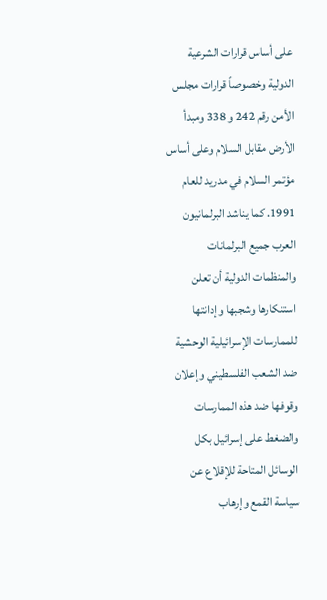على أساس قرارات الشرعية الدولية وخصوصاً قرارات مجلس الأمن رقم 242 و 338 ومبدأ الأرض مقابل السلام وعلى أساس مؤتمر السلام في مدريد للعام 1991. كما يناشد البرلمانيون العرب جميع البرلمانات والمنظمات الدولية أن تعلن استنكارها وشجبها وإدانتها للممارسات الإسرائيلية الوحشية ضد الشعب الفلسطيني وإعلان وقوفها ضد هذه الممارسات والضغط على إسرائيل بكل الوسائل المتاحة للإقلاع عن سياسة القمع وإرهاب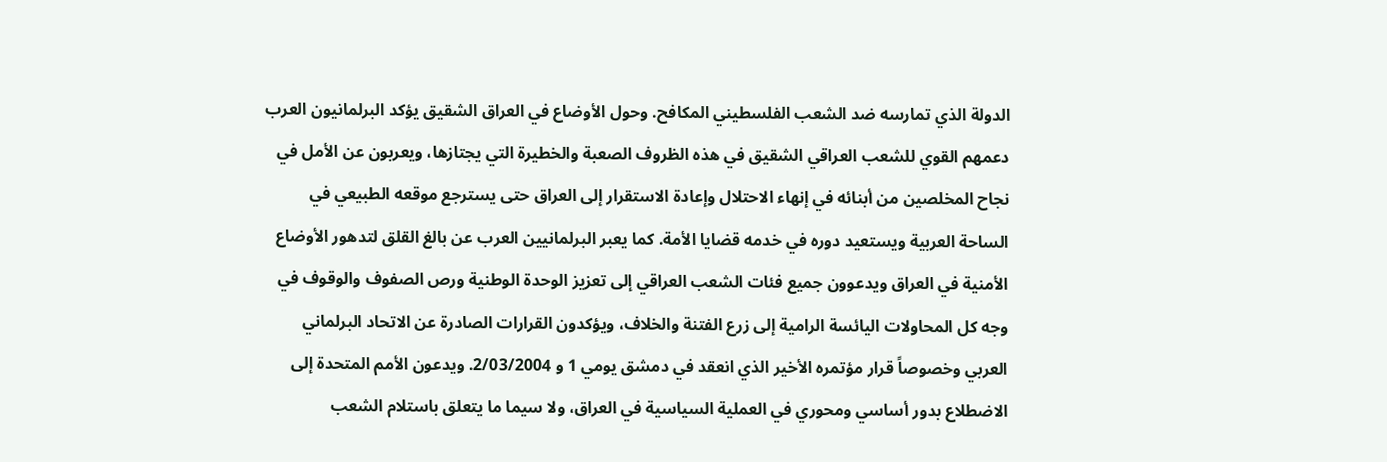الدولة الذي تمارسه ضد الشعب الفلسطيني المكافح. وحول الأوضاع في العراق الشقيق يؤكد البرلمانيون العرب دعمهم القوي للشعب العراقي الشقيق في هذه الظروف الصعبة والخطيرة التي يجتازها، ويعربون عن الأمل في نجاح المخلصين من أبنائه في إنهاء الاحتلال وإعادة الاستقرار إلى العراق حتى يسترجع موقعه الطبيعي في الساحة العربية ويستعيد دوره في خدمه قضايا الأمة. كما يعبر البرلمانيين العرب عن بالغ القلق لتدهور الأوضاع الأمنية في العراق ويدعوون جميع فئات الشعب العراقي إلى تعزيز الوحدة الوطنية ورص الصفوف والوقوف في وجه كل المحاولات اليائسة الرامية إلى زرع الفتنة والخلاف، ويؤكدون القرارات الصادرة عن الاتحاد البرلماني العربي وخصوصاً قرار مؤتمره الأخير الذي انعقد في دمشق يومي 1 و 2/03/2004. ويدعون الأمم المتحدة إلى الاضطلاع بدور أساسي ومحوري في العملية السياسية في العراق، ولا سيما ما يتعلق باستلام الشعب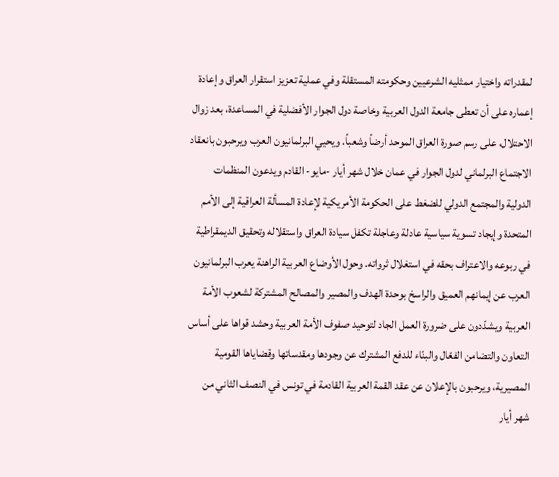لمقدراته واختيار ممثليه الشرعيين وحكومته المستقلة وفي عملية تعزيز استقرار العراق وإعادة إعماره على أن تعطى جامعة الدول العربية وخاصة دول الجوار الأفضلية في المساعدة، بعد زوال الاحتلال، على رسم صورة العراق الموحد أرضاً وشعباً. ويحيي البرلمانيون العرب ويرحبون بانعقاد الاجتماع البرلماني لدول الجوار في عمان خلال شهر أيار -مايو- القادم ويدعون المنظمات الدولية والمجتمع الدولي للضغط على الحكومة الأمريكية لإعادة المسألة العراقية إلى الأمم المتحدة وإيجاد تسوية سياسية عادلة وعاجلة تكفل سيادة العراق واستقلاله وتحقيق الديمقراطية في ربوعه والاعتراف بحقه في استغلال ثرواته. وحول الأوضاع العربية الراهنة يعرب البرلمانيون العرب عن إيمانهم العميق والراسخ بوحدة الهدف والمصير والمصالح المشتركة لشعوب الأمة العربية ويشدّدون على ضرورة العمل الجاد لتوحيد صفوف الأمة العربية وحشد قواها على أساس التعاون والتضامن الفعّال والبنّاء للدفع المشترك عن وجودها ومقدساتها وقضاياها القومية المصيرية، ويرحبون بالإعلان عن عقد القمة العربية القادمة في تونس في النصف الثاني من شهر أيار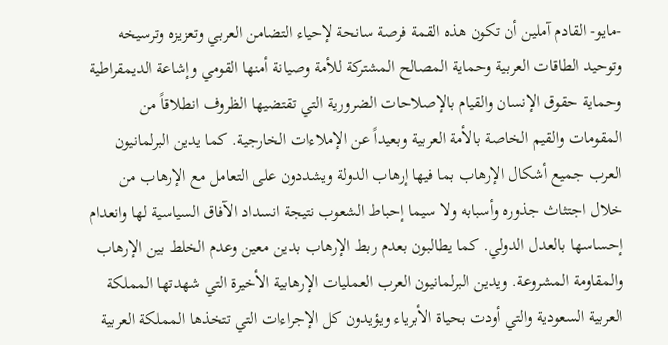-مايو- القادم آملين أن تكون هذه القمة فرصة سانحة لإحياء التضامن العربي وتعزيزه وترسيخه وتوحيد الطاقات العربية وحماية المصالح المشتركة للأمة وصيانة أمنها القومي وإشاعة الديمقراطية وحماية حقوق الإنسان والقيام بالإصلاحات الضرورية التي تقتضيها الظروف انطلاقاً من المقومات والقيم الخاصة بالأمة العربية وبعيداً عن الإملاءات الخارجية. كما يدين البرلمانيون العرب جميع أشكال الإرهاب بما فيها إرهاب الدولة ويشددون على التعامل مع الإرهاب من خلال اجتثاث جذوره وأسبابه ولا سيما إحباط الشعوب نتيجة انسداد الآفاق السياسية لها وانعدام إحساسها بالعدل الدولي. كما يطالبون بعدم ربط الإرهاب بدين معين وعدم الخلط بين الإرهاب والمقاومة المشروعة. ويدين البرلمانيون العرب العمليات الإرهابية الأخيرة التي شهدتها المملكة العربية السعودية والتي أودت بحياة الأبرياء ويؤيدون كل الإجراءات التي تتخذها المملكة العربية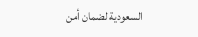السعودية لضمان أمن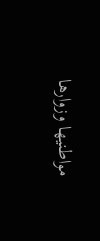مواطنيها وزوارها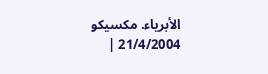الأبرياء. مكسيكو 21/4/2004 |